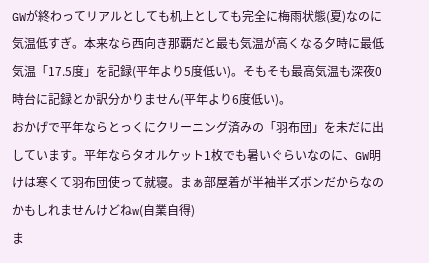GWが終わってリアルとしても机上としても完全に梅雨状態(夏)なのに気温低すぎ。本来なら西向き那覇だと最も気温が高くなる夕時に最低気温「17.5度」を記録(平年より5度低い)。そもそも最高気温も深夜0時台に記録とか訳分かりません(平年より6度低い)。
おかげで平年ならとっくにクリーニング済みの「羽布団」を未だに出しています。平年ならタオルケット1枚でも暑いぐらいなのに、GW明けは寒くて羽布団使って就寝。まぁ部屋着が半袖半ズボンだからなのかもしれませんけどねw(自業自得)
ま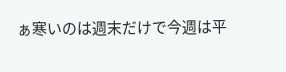ぁ寒いのは週末だけで今週は平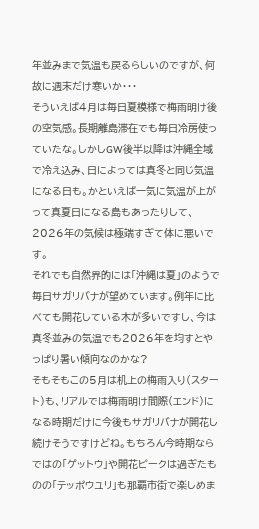年並みまで気温も戻るらしいのですが、何故に週末だけ寒いか・・・
そういえば4月は毎日夏模様で梅雨明け後の空気感。長期離島滞在でも毎日冷房使っていたな。しかしGW後半以降は沖縄全域で冷え込み、日によっては真冬と同じ気温になる日も。かといえば一気に気温が上がって真夏日になる島もあったりして、2026年の気候は極端すぎて体に悪いです。
それでも自然界的には「沖縄は夏」のようで毎日サガリバナが望めています。例年に比べても開花している木が多いですし、今は真冬並みの気温でも2026年を均すとやっぱり暑い傾向なのかな?
そもそもこの5月は机上の梅雨入り(スタート)も、リアルでは梅雨明け間際(エンド)になる時期だけに今後もサガリバナが開花し続けそうですけどね。もちろん今時期ならではの「ゲットウ」や開花ピークは過ぎたものの「テッポウユリ」も那覇市街で楽しめま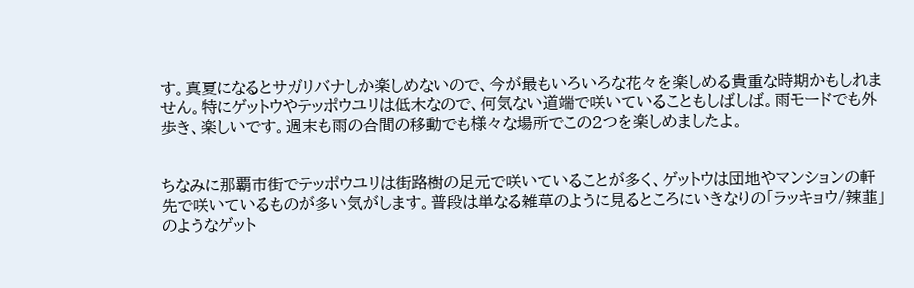す。真夏になるとサガリバナしか楽しめないので、今が最もいろいろな花々を楽しめる貴重な時期かもしれません。特にゲットウやテッポウユリは低木なので、何気ない道端で咲いていることもしばしば。雨モードでも外歩き、楽しいです。週末も雨の合間の移動でも様々な場所でこの2つを楽しめましたよ。


ちなみに那覇市街でテッポウユリは街路樹の足元で咲いていることが多く、ゲットウは団地やマンションの軒先で咲いているものが多い気がします。普段は単なる雑草のように見るところにいきなりの「ラッキョウ/辣韮」のようなゲット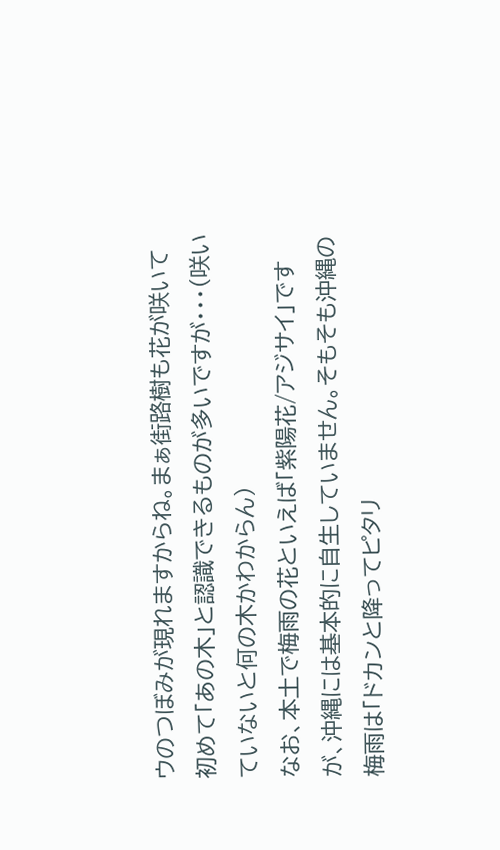ウのつぼみが現れますからね。まぁ街路樹も花が咲いて初めて「あの木」と認識できるものが多いですが・・・(咲いていないと何の木かわからん)
なお、本土で梅雨の花といえば「紫陽花/アジサイ」ですが、沖縄には基本的に自生していません。そもそも沖縄の梅雨は「ドカンと降ってピタリ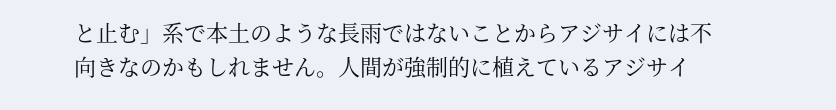と止む」系で本土のような長雨ではないことからアジサイには不向きなのかもしれません。人間が強制的に植えているアジサイ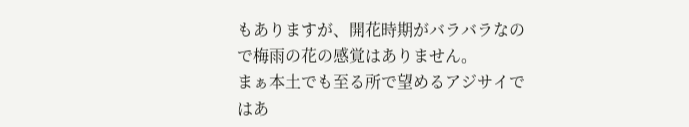もありますが、開花時期がバラバラなので梅雨の花の感覚はありません。
まぁ本土でも至る所で望めるアジサイではあ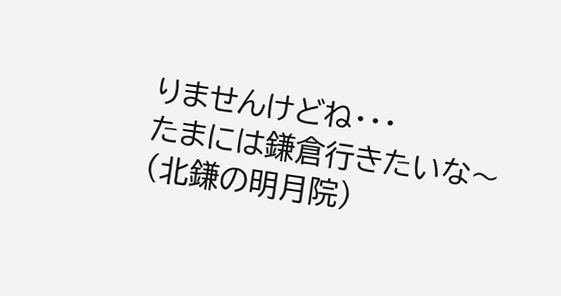りませんけどね・・・
たまには鎌倉行きたいな〜(北鎌の明月院)